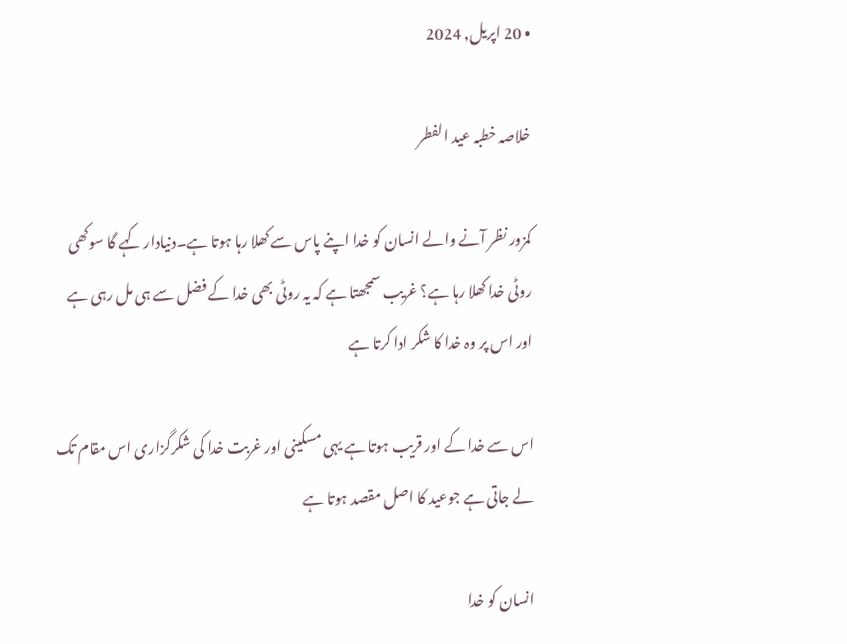• 20 اپریل, 2024

خلاصہ خطبہ عید الفطر

کمزور نظر آنے والے انسان کو خدا اپنے پاس سے کھلا رہا ہوتا ہے۔دنیادار کہے گا سوکھی روٹی خدا کھلا رہا ہے؟ غریب سمجھتا ہے کہ یہ روٹی بھی خدا کے فضل سے ہی مل رہی ہے اور اس پر وہ خدا کا شکر ادا کرتا ہے

اس سے خدا کے اور قریب ہوتا ہے یہی مسکینی اور غربت خدا کی شکرگزاری اس مقام تک لے جاتی ہے جوعید کا اصل مقصد ہوتا ہے

انسان کو خدا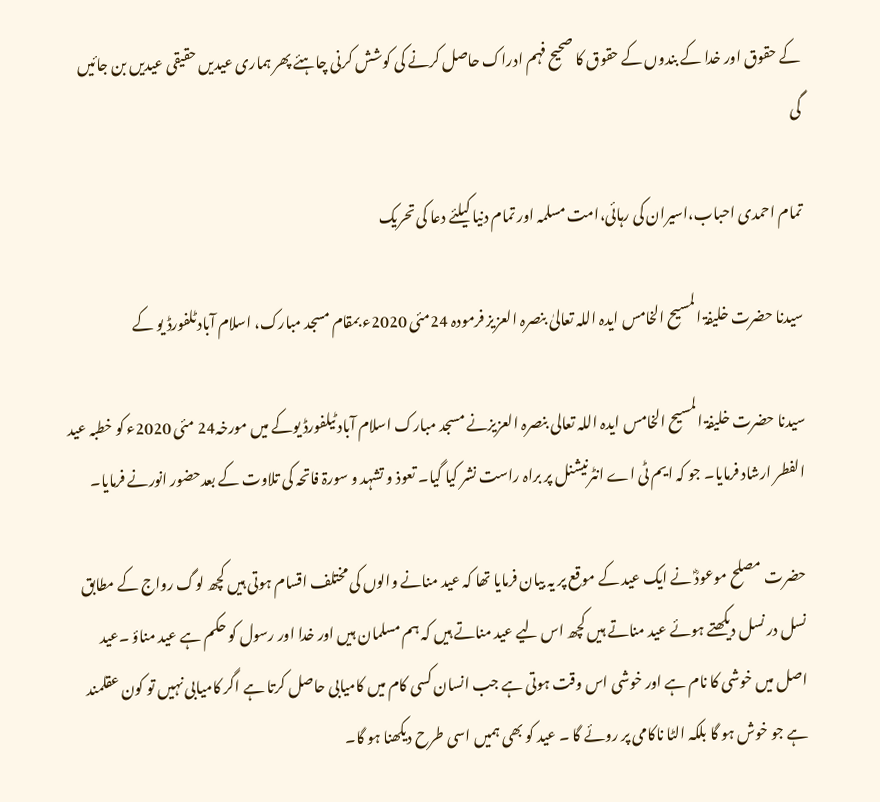کے حقوق اور خدا کے بندوں کے حقوق کا صحیح فہم ادراک حاصل کرنے کی کوشش کرنی چاہئے پھر ہماری عیدیں حقیقی عیدیں بن جائیں گی

تمام احمدی احباب،اسیران کی رہائی،امت مسلمہ اور تمام دنیا کیلئے دعا کی تحریک

سیدنا حضرت خلیفۃ المسیح الخامس ایدہ اللہ تعالیٰ بنصرہ العزیز فرمودہ 24مئی 2020ء بمقام مسجد مبارک، اسلام آبادٹلفورڈ یو کے

سیدنا حضرت خلیفۃ المسیح الخامس ایدہ اللہ تعالی بنصرہ العزیزنے مسجد مبارک اسلام آباد ٹیلفورڈ یوکے میں مورخہ24 مئی 2020ء کو خطبہ عید الفطر ارشاد فرمایا۔ جو کہ ایم ٹی اے انٹرنیشنل پر براہ راست نشر کیا گیا۔ تعوذ و تشہد و سورۃ فاتحہ کی تلاوت کے بعدحضور انورنے فرمایا۔

حضرت مصلح موعودؓ نے ایک عید کے موقع پر یہ بیان فرمایا تھا کہ عید منانے والوں کی مختلف اقسام ہوتی ہیں کچھ لوگ رواج کے مطابق نسل در نسل دیکھتے ہوئے عید مناتے ہیں کچھ اس لیے عید مناتے ہیں کہ ہم مسلمان ہیں اور خدا اور رسول کو حکم ہے عید مناؤ ۔عید اصل میں خوشی کا نام ہے اور خوشی اس وقت ہوتی ہے جب انسان کسی کام میں کامیابی حاصل کرتا ہے اگر کامیابی نہیں تو کون عقلمند ہے جو خوش ہو گا بلکہ الٹا ناکامی پر روئے گا ۔ عید کو بھی ہمیں اسی طرح دیکھنا ہو گا۔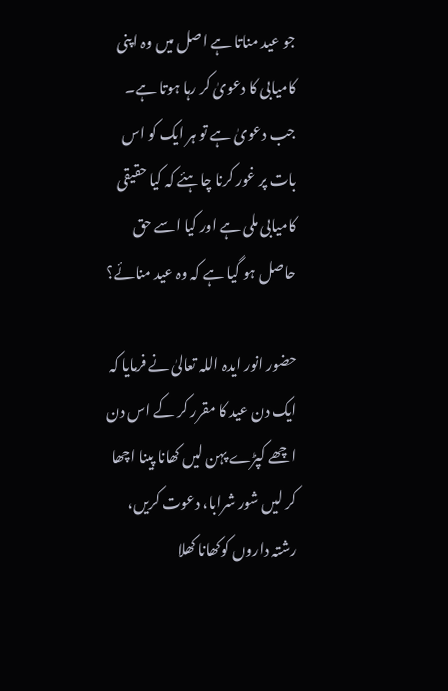جو عید مناتا ہے اصل میں وہ اپنی کامیابی کا دعویٰ کر رہا ہوتا ہے۔ جب دعویٰ ہے تو ہر ایک کو اس بات پر غور کرنا چاہئے کہ کیا حقیقی کامیابی ملی ہے اور کیا اسے حق حاصل ہو گیا ہے کہ وہ عید منائے؟

حضور انور ایدہ اللہ تعالیٰ نے فرمایا کہ ایک دن عید کا مقرر کر کے اس دن اچھے کپڑے پہن لیں کھانا پینا اچھا کر لیں شور شرابا، دعوت کریں، رشتہ داروں کوکھانا کھلا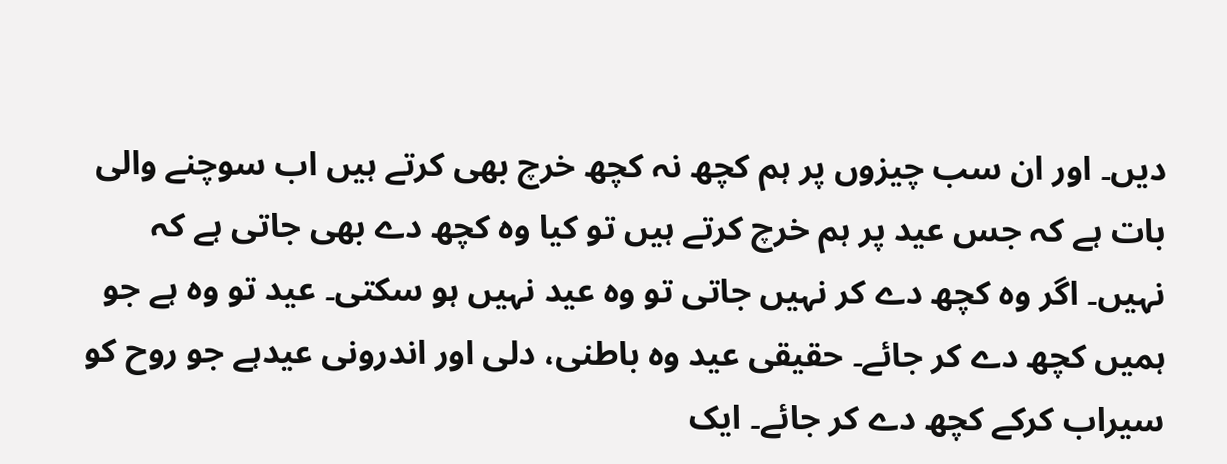دیں۔ اور ان سب چیزوں پر ہم کچھ نہ کچھ خرچ بھی کرتے ہیں اب سوچنے والی بات ہے کہ جس عید پر ہم خرچ کرتے ہیں تو کیا وہ کچھ دے بھی جاتی ہے کہ نہیں۔ اگر وہ کچھ دے کر نہیں جاتی تو وہ عید نہیں ہو سکتی۔ عید تو وہ ہے جو ہمیں کچھ دے کر جائے۔ حقیقی عید وہ باطنی، دلی اور اندرونی عیدہے جو روح کو سیراب کرکے کچھ دے کر جائے۔ ایک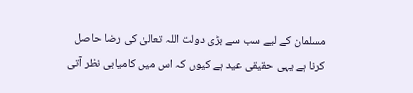مسلمان کے لیے سب سے بڑی دولت اللہ تعالیٰ کی رضا حاصل کرنا ہے یہی حقیقی عید ہے کیوں کہ اس میں کامیابی نظر آتی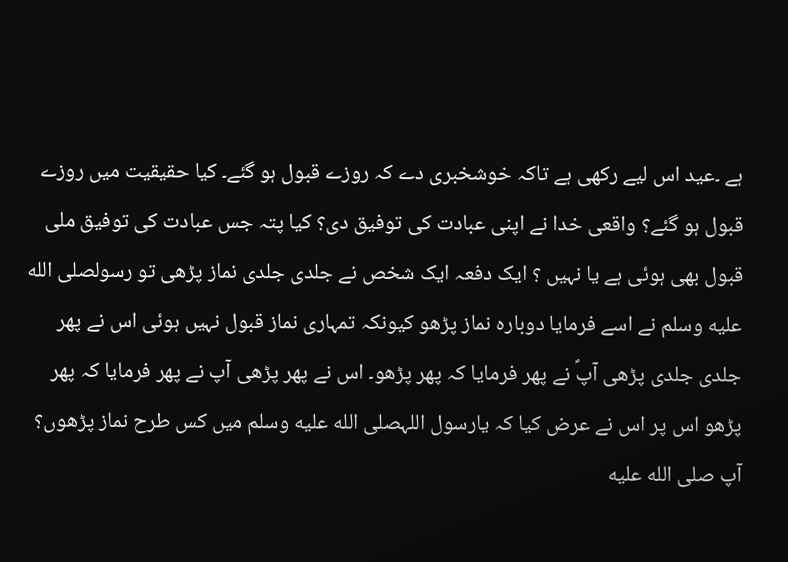ہے ۔عید اس لیے رکھی ہے تاکہ خوشخبری دے کہ روزے قبول ہو گئے۔ کیا حقیقیت میں روزے قبول ہو گئے؟ واقعی خدا نے اپنی عبادت کی توفیق دی؟ کیا پتہ جس عبادت کی توفیق ملی قبول بھی ہوئی ہے یا نہیں ؟ ایک دفعہ ایک شخص نے جلدی جلدی نماز پڑھی تو رسولصلى الله عليه وسلم نے اسے فرمایا دوبارہ نماز پڑھو کیونکہ تمہاری نماز قبول نہیں ہوئی اس نے پھر جلدی جلدی پڑھی آپؐ نے پھر فرمایا کہ پھر پڑھو۔ اس نے پھر پڑھی آپ نے پھر فرمایا کہ پھر پڑھو اس پر اس نے عرض کیا کہ یارسول اللہصلى الله عليه وسلم میں کس طرح نماز پڑھوں؟ آپ صلى الله عليه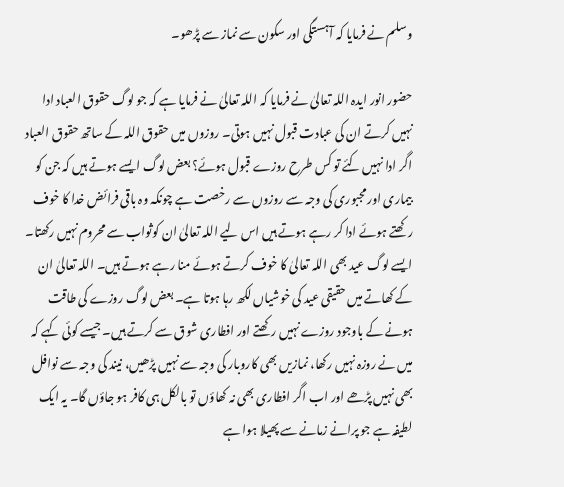وسلم نے فرمایا کہ آہستگی اور سکون سے نماز سے پڑھو۔

حضور انور ایدہ اللہ تعالیٰ نے فرمایا کہ اللہ تعالیٰ نے فرمایا ہے کہ جو لوگ حقوق العباد ادا نہیں کرتے ان کی عبادت قبول نہیں ہوتی۔ روزوں میں حقوق اللہ کے ساتھ حقوق العباد اگر ادا نہیں کئے تو کس طرح روزے قبول ہوئے؟ بعض لوگ ایسے ہوتے ہیں کہ جن کو بیماری اور مجبوری کی وجہ سے روزوں سے رخصت ہے چونکہ وہ باقی فرائض خدا کا خوف رکھتے ہوئے ادا کر رہے ہوتے ہیں اس لیے اللہ تعالیٰ ان کوثواب سے محروم نہیں رکھتا۔ ایسے لوگ عید بھی اللہ تعالیٰ کا خوف کرتے ہوئے منا رہے ہوتے ہیں۔ اللہ تعالیٰ ان کے کھاتے میں حقیقی عید کی خوشیاں لکھ رہا ہوتا ہے۔ بعض لوگ روزے کی طاقت ہونے کے باوجود روزے نہیں رکھتے اور افطاری شوق سے کرتے ہیں۔ جیسے کوئی کہے کہ میں نے روزہ نہیں رکھا، نمازیں بھی کاروبار کی وجہ سے نہیں پڑھیں، نیند کی وجہ سے نوافل بھی نہیں پڑھے اور اب اگر افطاری بھی نہ کھاؤں تو بالکل ہی کافر ہو جاؤں گا۔ یہ ایک لطیفہ ہے جو پرانے زمانے سے پھیلا ہوا ہے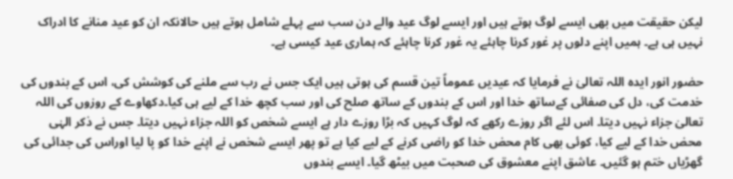لیکن حقیقت میں بھی ایسے لوگ ہوتے ہیں اور ایسے لوگ عید والے دن سب سے پہلے شامل ہوتے ہیں حالانکہ ان کو عید منانے کا ادراک نہیں ہی ہے۔ ہمیں اپنے دلوں پر غور کرنا چاہئے یہ غور کرنا چاہئے کہ ہماری عید کیسی ہے۔

حضور انور ایدہ اللہ تعالیٰ نے فرمایا کہ عیدیں عموماً تین قسم کی ہوتی ہیں ایک جس نے رب سے ملنے کی کوشش کی، اس کے بندوں کی خدمت کی، دل کی صفائی کےساتھ خدا اور اس کے بندوں کے ساتھ صلح کی اور سب کچھ خدا کے لیے ہی کیا۔دکھاوے کے روزوں کی اللہ تعالیٰ جزاء نہیں دیتا۔ اس لئے اگر روزے رکھے کہ لوگ کہیں کہ بڑا روزے دار ہے ایسے شخص کو اللہ جزاء نہیں دیتا۔ جس نے ذکر الہٰی محض خدا کے لیے کیا، کوئی بھی کام محض خدا کو راضی کرنے کے لیے کیا ہے تو پھر ایسے شخص نے اپنے خدا کو پا لیا اوراس کی جدائی کی گھڑیاں ختم ہو گئیں۔ عاشق اپنے معشوق کی صحبت میں بیٹھ گیا۔ ایسے بندوں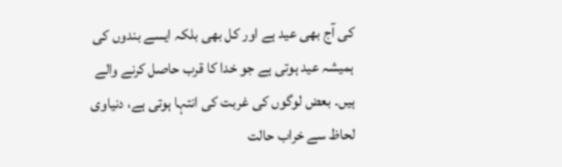کی آج بھی عید ہے اور کل بھی بلکہ ایسے بندوں کی ہمیشہ عید ہوتی ہے جو خدا کا قرب حاصل کرنے والے ہیں۔ بعض لوگوں کی غربت کی انتہا ہوتی ہے، دنیاوی لحاظ سے خراب حالت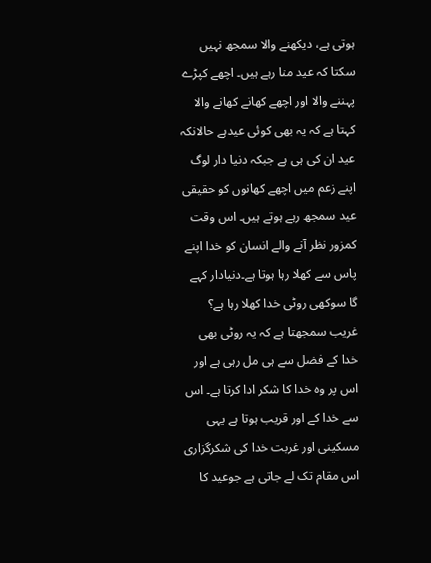ہوتی ہے، دیکھنے والا سمجھ نہیں سکتا کہ عید منا رہے ہیں۔ اچھے کپڑے پہننے والا اور اچھے کھانے کھانے والا کہتا ہے کہ یہ بھی کوئی عیدہے حالانکہ عید ان کی ہی ہے جبکہ دنیا دار لوگ اپنے زعم میں اچھے کھانوں کو حقیقی عید سمجھ رہے ہوتے ہیں۔ اس وقت کمزور نظر آنے والے انسان کو خدا اپنے پاس سے کھلا رہا ہوتا ہے۔دنیادار کہے گا سوکھی روٹی خدا کھلا رہا ہے؟ غریب سمجھتا ہے کہ یہ روٹی بھی خدا کے فضل سے ہی مل رہی ہے اور اس پر وہ خدا کا شکر ادا کرتا ہے۔ اس سے خدا کے اور قریب ہوتا ہے یہی مسکینی اور غربت خدا کی شکرگزاری اس مقام تک لے جاتی ہے جوعید کا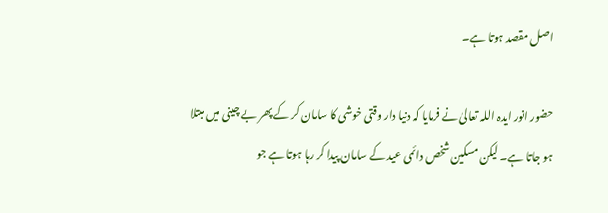اصل مقصد ہوتا ہے۔

حضور انور ایدہ اللہ تعالیٰ نے فرمایا کہ دنیا دار وقتی خوشی کا سامان کر کے پھر بے چینی میں مبتلا ہو جاتا ہے۔ لیکن مسکین شخص دائمی عید کے سامان پیدا کر رہا ہوتا ہے جو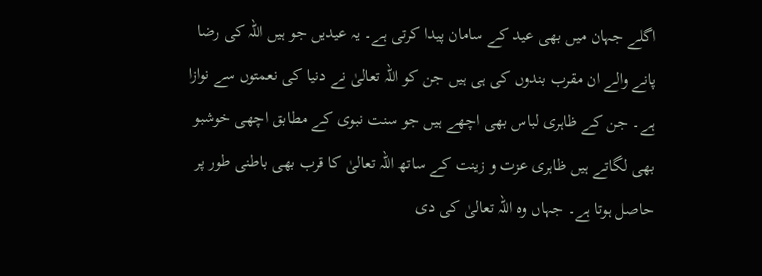اگلے جہان میں بھی عید کے سامان پیدا کرتی ہے۔ یہ عیدیں جو ہیں اللہ کی رضا پانے والے ان مقرب بندوں کی ہی ہیں جن کو اللہ تعالیٰ نے دنیا کی نعمتوں سے نوازا ہے۔ جن کے ظاہری لباس بھی اچھے ہیں جو سنت نبوی کے مطابق اچھی خوشبو بھی لگاتے ہیں ظاہری عزت و زینت کے ساتھ اللہ تعالیٰ کا قرب بھی باطنی طور پر حاصل ہوتا ہے۔ جہاں وہ اللہ تعالیٰ کی دی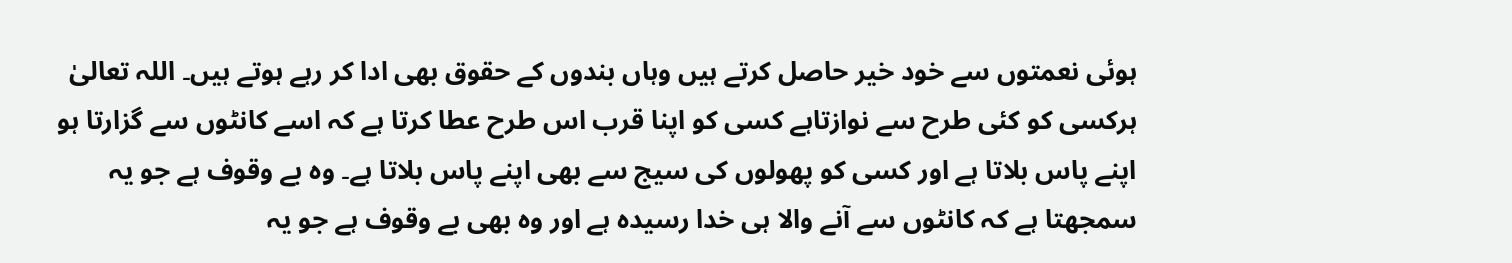ہوئی نعمتوں سے خود خیر حاصل کرتے ہیں وہاں بندوں کے حقوق بھی ادا کر رہے ہوتے ہیں۔ اللہ تعالیٰ ہرکسی کو کئی طرح سے نوازتاہے کسی کو اپنا قرب اس طرح عطا کرتا ہے کہ اسے کانٹوں سے گزارتا ہو اپنے پاس بلاتا ہے اور کسی کو پھولوں کی سیج سے بھی اپنے پاس بلاتا ہے۔ وہ بے وقوف ہے جو یہ سمجھتا ہے کہ کانٹوں سے آنے والا ہی خدا رسیدہ ہے اور وہ بھی بے وقوف ہے جو یہ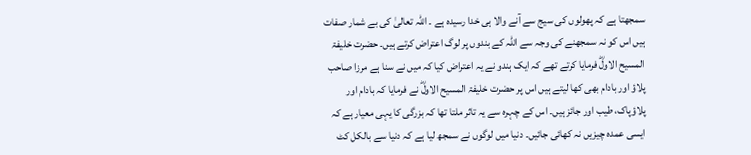سمجھتا ہے کہ پھولوں کی سیج سے آنے والا ہی خدا رسیدہ ہے ۔ اللہ تعالیٰ کی بے شمار صفات ہیں اس کو نہ سمجھنے کی وجہ سے اللہ کے بندوں پر لوگ اعتراض کرتے ہیں۔ حضرت خلیفۃ المسیح الاولؓ فرمایا کرتے تھے کہ ایک ہندو نے یہ اعتراض کیا کہ میں نے سنا ہے مرزا صاحب پلاؤ اور بادام بھی کھا لیتے ہیں اس پر حضرت خلیفۃ المسیح الاولؓ نے فرمایا کہ بادام اور پلاؤپاک، طیب اور جائز ہیں۔ اس کے چہرہ سے یہ تاثر ملتا تھا کہ بزرگی کا یہی معیار ہے کہ ایسی عمدہ چیزیں نہ کھائی جائیں۔ دنیا میں لوگوں نے سمجھ لیا ہے کہ دنیا سے بالکل کٹ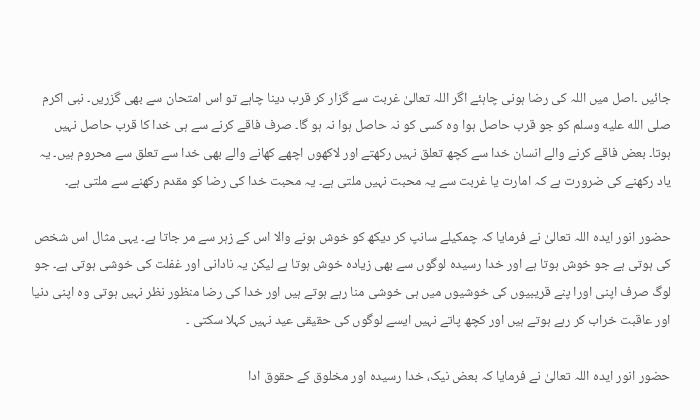جائیں ۔اصل میں اللہ کی رضا ہونی چاہئے اگر اللہ تعالیٰ غربت سے گزار کر قرب دینا چاہے تو اس امتحان سے بھی گزریں۔ نبی اکرم صلى الله عليه وسلم کو جو قرب حاصل ہوا وہ کسی کو نہ حاصل ہوا نہ ہو گا۔ صرف فاقے کرنے سے ہی خدا کا قرب حاصل نہیں ہوتا۔ بعض فاقے کرنے والے انسان خدا سے کچھ تعلق نہیں رکھتے اور لاکھوں اچھے کھانے والے بھی خدا سے تعلق سے محروم ہیں۔ یہ یاد رکھنے کی ضرورت ہے کہ امارت یا غربت سے یہ محبت نہیں ملتی ہے۔ یہ محبت خدا کی رضا کو مقدم رکھنے سے ملتی ہے۔

حضور انور ایدہ اللہ تعالیٰ نے فرمایا کہ چمکیلے سانپ کر دیکھ کو خوش ہونے والا اس کے زہر سے مر جاتا ہے۔ یہی مثال اس شخص کی ہوتی ہے جو خوش ہوتا ہے اور خدا رسیدہ لوگوں سے بھی زیادہ خوش ہوتا ہے لیکن یہ نادانی اور غفلت کی خوشی ہوتی ہے۔ جو لوگ صرف اپنی اورا پنے قریبیوں کی خوشیوں میں ہی خوشی منا رہے ہوتے ہیں اور خدا کی رضا منظور نظر نہیں ہوتی وہ اپنی دنیا اور عاقبت خراب کر رہے ہوتے ہیں اور کچھ پاتے نہیں ایسے لوگوں کی حقیقی عید نہیں کہلا سکتی ۔

حضور انور ایدہ اللہ تعالیٰ نے فرمایا کہ بعض نیک، خدا رسیدہ اور مخلوق کے حقوق ادا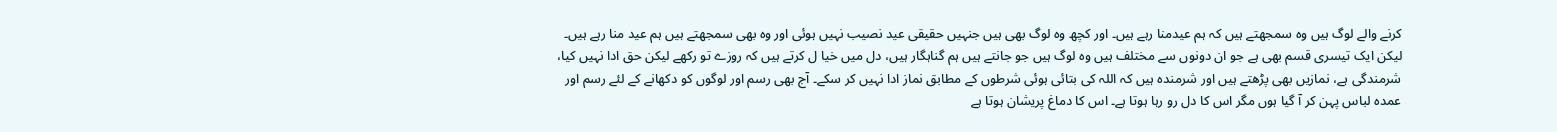کرنے والے لوگ ہیں وہ سمجھتے ہیں کہ ہم عیدمنا رہے ہیں۔ اور کچھ وہ لوگ بھی ہیں جنہیں حقیقی عید نصیب نہیں ہوئی اور وہ بھی سمجھتے ہیں ہم عید منا رہے ہیں۔ لیکن ایک تیسری قسم بھی ہے جو ان دونوں سے مختلف ہیں وہ لوگ ہیں جو جانتے ہیں ہم گناہگار ہیں، دل میں خیا ل کرتے ہیں کہ روزے تو رکھے لیکن حق ادا نہیں کیا، شرمندگی ہے، نمازیں بھی پڑھتے ہیں اور شرمندہ ہیں کہ اللہ کی بتائی ہوئی شرطوں کے مطابق نماز ادا نہیں کر سکے۔ آج بھی رسم اور لوگوں کو دکھانے کے لئے رسم اور عمدہ لباس پہن کر آ گیا ہوں مگر اس کا دل رو رہا ہوتا ہے۔ اس کا دماغ پریشان ہوتا ہے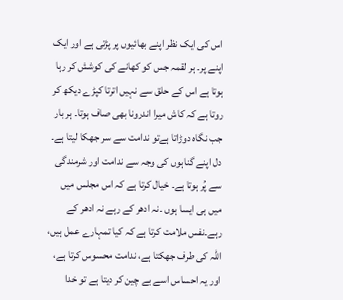اس کی ایک نظر اپنے بھائیوں پر پڑتی ہے اور ایک اپنے پر۔ ہر لقمہ جس کو کھانے کی کوشش کر رہا ہوتا ہے اس کے حلق سے نہیں اترتا کپڑے دیکھ کر روتا ہے کہ کاش میرا اندرونا بھی صاف ہوتا۔ ہر بار جب نگاہ دوڑاتا ہےتو ندامت سے سر جھکا لیتا ہے۔ دل اپنے گناہوں کی وجہ سے ندامت اور شرمندگی سے پُر ہوتا ہے۔ خیال کرتا ہے کہ اس مجلس میں میں ہی ایسا ہوں ۔نہ ادھر کے رہے نہ ادھر کے رہے۔نفس ملامت کرتا ہے کہ کیا تمہارے عمل ہیں، اللہ کی طرف جھکتا ہے، ندامت محسوس کرتا ہے، اور یہ احساس اسے بے چین کر دیتا ہے تو خدا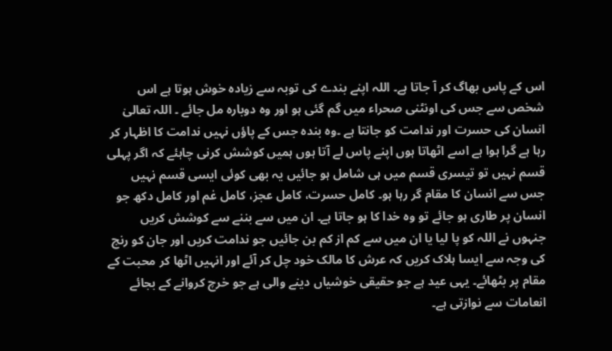اس کے پاس بھاگ کر آ جاتا ہے۔ اللہ اپنے بندے کی توبہ سے زیادہ خوش ہوتا ہے اس شخص سے جس کی اونٹنی صحراء میں گم گئی ہو اور وہ دوبارہ مل جائے ۔ اللہ تعالیٰ انسان کی حسرت اور ندامت کو جانتا ہے ۔وہ بندہ جس کے پاؤں نہیں ندامت کا اظہار کر رہا ہے گرا ہوا ہے اسے اٹھاتا ہوں اپنے پاس لے آتا ہوں ہمیں کوشش کرنی چاہئے کہ اگر پہلی قسم نہیں تو تیسری قسم میں ہی شامل ہو جائیں یہ بھی کوئی ایسی قسم نہیں جس سے انسان کا مقام گر رہا ہو۔ کامل حسرت، کامل عجز، کامل غم اور کامل دکھ جو انسان پر طاری ہو جائے تو وہ خدا کا ہو جاتا ہے۔ ان میں سے بننے سے کوشش کریں جنہوں نے اللہ کو پا لیا یا ان میں سے کم از کم بن جائیں جو ندامت کریں اور جان کو رنج کی وجہ سے ایسا ہلاک کریں کہ عرش کا مالک خود چل کر آئے اور انہیں اٹھا کر محبت کے مقام پر بٹھائے۔ یہی عید ہے جو حقیقی خوشیاں دینے والی ہے جو خرچ کروانے کے بجائے انعامات سے نوازتی ہے۔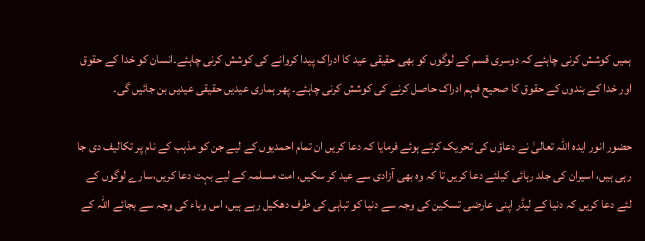ہمیں کوشش کرنی چاہئے کہ دوسری قسم کے لوگوں کو بھی حقیقی عید کا ادراک پیدا کروانے کی کوشش کرنی چاہئے۔انسان کو خدا کے حقوق اور خدا کے بندوں کے حقوق کا صحیح فہم ادراک حاصل کرنے کی کوشش کرنی چاہئے۔ پھر ہماری عیدیں حقیقی عیدیں بن جائیں گی۔

حضور انور ایدہ اللہ تعالیٰ نے دعاؤں کی تحریک کرتے ہوئے فرمایا کہ دعا کریں ان تمام احمدیوں کے لیے جن کو مذہب کے نام پر تکالیف دی جا رہی ہیں، اسیران کی جلد رہائی کیلئے دعا کریں تا کہ وہ بھی آزادی سے عید کر سکیں، امت مسلمہ کے لیے بہت دعا کریں،سارے لوگوں کے لئے دعا کریں کہ دنیا کے لیڈر اپنی عارضی تسکین کی وجہ سے دنیا کو تباہی کی طرف دھکیل رہے ہیں، اس وباء کی وجہ سے بجائے اللہ کے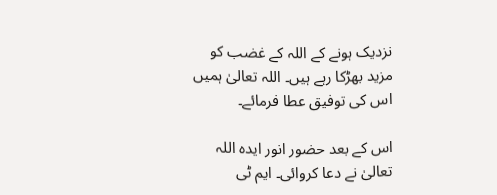نزدیک ہونے کے اللہ کے غضب کو مزید بھڑکا رہے ہیں۔ اللہ تعالیٰ ہمیں اس کی توفیق عطا فرمائے۔

اس کے بعد حضور انور ایدہ اللہ تعالیٰ نے دعا کروائی۔ ایم ٹی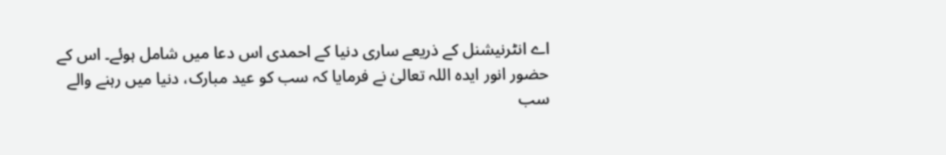اے انٹرنیشنل کے ذریعے ساری دنیا کے احمدی اس دعا میں شامل ہوئے۔ اس کے حضور انور ایدہ اللہ تعالیٰ نے فرمایا کہ سب کو عید مبارک، دنیا میں رہنے والے سب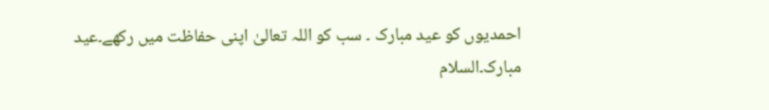احمدیوں کو عید مبارک ۔ سب کو اللہ تعالیٰ اپنی حفاظت میں رکھے۔عید مبارک۔السلام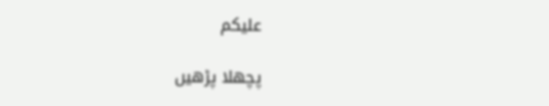علیکم

پچھلا پڑھیں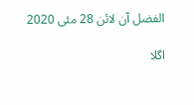الفضل آن لائن 28 مئی 2020

اگلا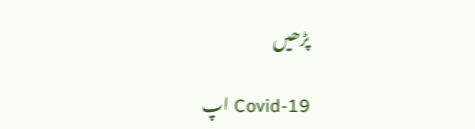پڑھیں

Covid-19 اپ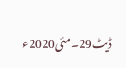ڈیٹ29۔مئی2020ء